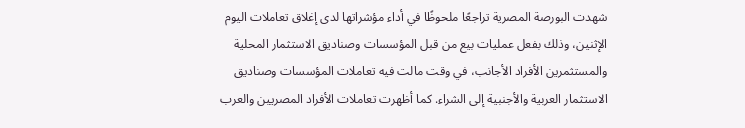شهدت البورصة المصرية تراجعًا ملحوظًا في أداء مؤشراتها لدى إغلاق تعاملات اليوم الإثنين، وذلك بفعل عمليات بيع من قبل المؤسسات وصناديق الاستثمار المحلية والمستثمرين الأفراد الأجانب، في وقت مالت فيه تعاملات المؤسسات وصناديق الاستثمار العربية والأجنبية إلى الشراء. كما أظهرت تعاملات الأفراد المصريين والعرب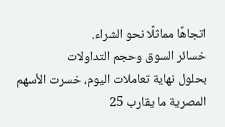اتجاهًا مماثلًا نحو الشراء.
خسائر السوق وحجم التداولات
بحلول نهاية تعاملات اليوم، خسرت الأسهم المصرية ما يقارب 25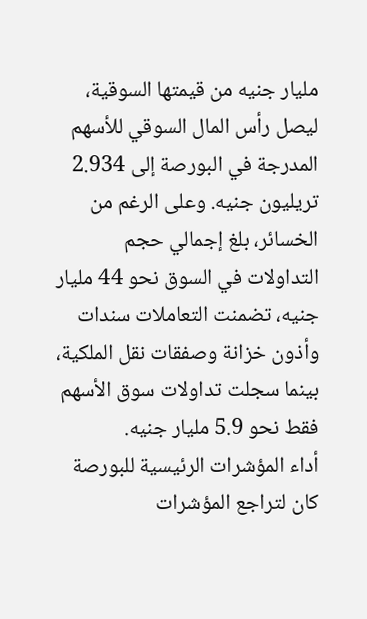مليار جنيه من قيمتها السوقية، ليصل رأس المال السوقي للأسهم المدرجة في البورصة إلى 2.934 تريليون جنيه. وعلى الرغم من الخسائر، بلغ إجمالي حجم التداولات في السوق نحو 44 مليار جنيه، تضمنت التعاملات سندات وأذون خزانة وصفقات نقل الملكية، بينما سجلت تداولات سوق الأسهم فقط نحو 5.9 مليار جنيه.
أداء المؤشرات الرئيسية للبورصة
كان لتراجع المؤشرات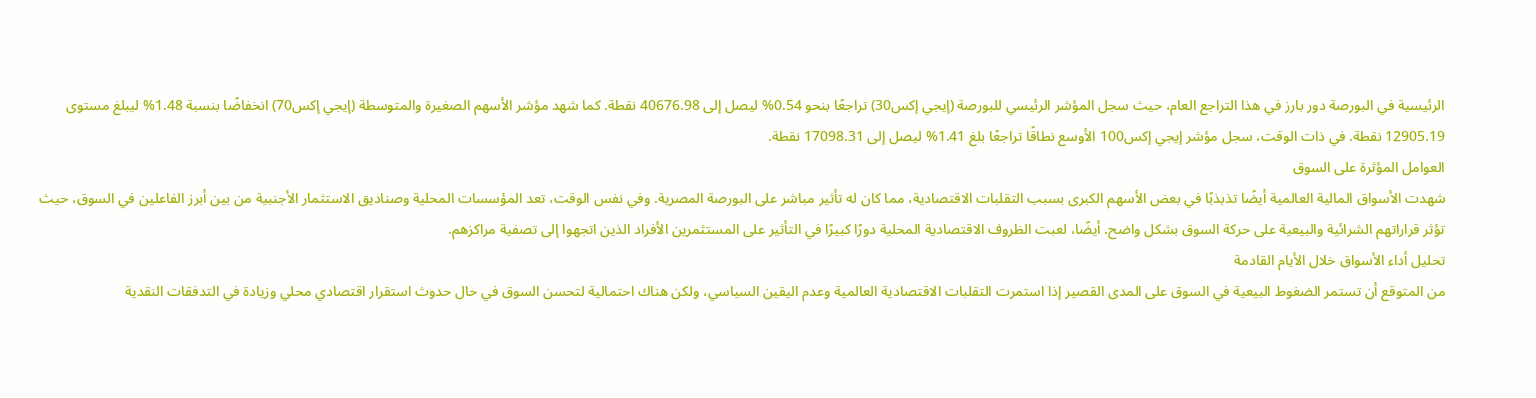الرئيسية في البورصة دور بارز في هذا التراجع العام، حيث سجل المؤشر الرئيسي للبورصة (إيجي إكس30) تراجعًا بنحو 0.54% ليصل إلى 40676.98 نقطة. كما شهد مؤشر الأسهم الصغيرة والمتوسطة (إيجي إكس70) انخفاضًا بنسبة 1.48% ليبلغ مستوى 12905.19 نقطة. في ذات الوقت، سجل مؤشر إيجي إكس100 الأوسع نطاقًا تراجعًا بلغ 1.41% ليصل إلى 17098.31 نقطة.
العوامل المؤثرة على السوق
شهدت الأسواق المالية العالمية أيضًا تذبذبًا في بعض الأسهم الكبرى بسبب التقلبات الاقتصادية، مما كان له تأثير مباشر على البورصة المصرية. وفي نفس الوقت، تعد المؤسسات المحلية وصناديق الاستثمار الأجنبية من بين أبرز الفاعلين في السوق، حيث تؤثر قراراتهم الشرائية والبيعية على حركة السوق بشكل واضح. أيضًا، لعبت الظروف الاقتصادية المحلية دورًا كبيرًا في التأثير على المستثمرين الأفراد الذين اتجهوا إلى تصفية مراكزهم.
تحليل أداء الأسواق خلال الأيام القادمة
من المتوقع أن تستمر الضغوط البيعية في السوق على المدى القصير إذا استمرت التقلبات الاقتصادية العالمية وعدم اليقين السياسي، ولكن هناك احتمالية لتحسن السوق في حال حدوث استقرار اقتصادي محلي وزيادة في التدفقات النقدية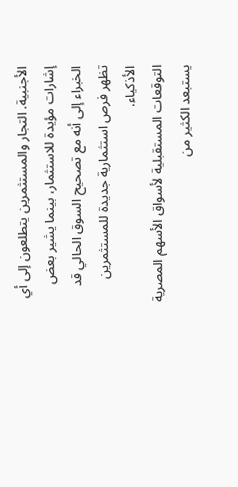الأجنبية. التجار والمستثمرين يتطلعون إلى أي إشارات مؤيدة للاستثمار، بينما يشير بعض الخبراء إلى أنه مع تصحيح السوق الحالي قد تظهر فرص استثمارية جديدة للمستثمرين الأذكياء.
التوقعات المستقبلية لأسواق الأسهم المصرية
يستبعد الكثير من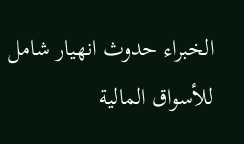الخبراء حدوث انهيار شامل للأسواق المالية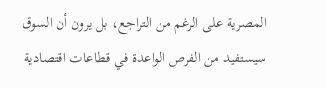المصرية على الرغم من التراجع، بل يرون أن السوق سيستفيد من الفرص الواعدة في قطاعات اقتصادية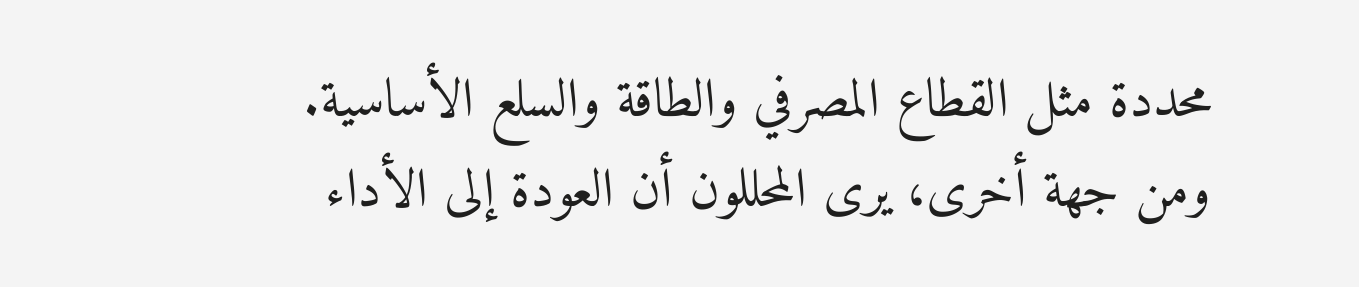محددة مثل القطاع المصرفي والطاقة والسلع الأساسية. ومن جهة أخرى، يرى المحللون أن العودة إلى الأداء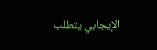الإيجابي يتطلب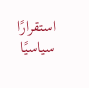استقرارًا سياسيًا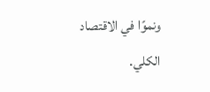ونموًا في الاقتصاد الكلي.